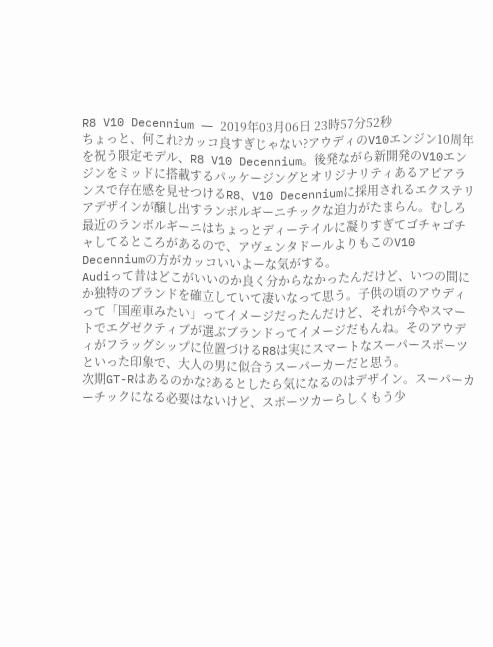R8 V10 Decennium ― 2019年03月06日 23時57分52秒
ちょっと、何これ?カッコ良すぎじゃない?アウディのV10エンジン10周年を祝う限定モデル、R8 V10 Decennium。後発ながら新開発のV10エンジンをミッドに搭載するパッケージングとオリジナリティあるアピアランスで存在感を見せつけるR8、V10 Decenniumに採用されるエクステリアデザインが醸し出すランボルギーニチックな迫力がたまらん。むしろ最近のランボルギーニはちょっとディーテイルに凝りすぎてゴチャゴチャしてるところがあるので、アヴェンタドールよりもこのV10 Decenniumの方がカッコいいよーな気がする。
Audiって昔はどこがいいのか良く分からなかったんだけど、いつの間にか独特のブランドを確立していて凄いなって思う。子供の頃のアウディって「国産車みたい」ってイメージだったんだけど、それが今やスマートでエグゼクティブが選ぶブランドってイメージだもんね。そのアウディがフラッグシップに位置づけるR8は実にスマートなスーパースポーツといった印象で、大人の男に似合うスーパーカーだと思う。
次期GT-Rはあるのかな?あるとしたら気になるのはデザイン。スーパーカーチックになる必要はないけど、スポーツカーらしくもう少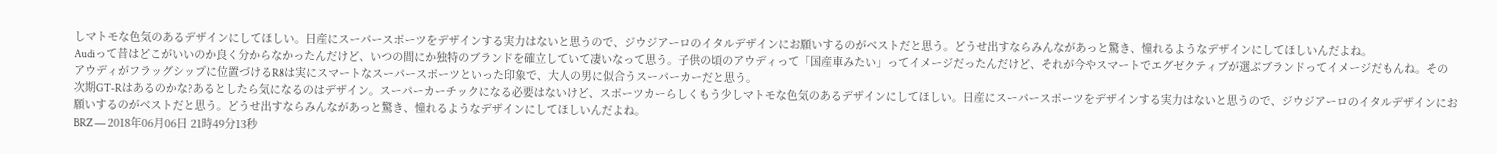しマトモな色気のあるデザインにしてほしい。日産にスーパースポーツをデザインする実力はないと思うので、ジウジアーロのイタルデザインにお願いするのがベストだと思う。どうせ出すならみんながあっと驚き、憧れるようなデザインにしてほしいんだよね。
Audiって昔はどこがいいのか良く分からなかったんだけど、いつの間にか独特のブランドを確立していて凄いなって思う。子供の頃のアウディって「国産車みたい」ってイメージだったんだけど、それが今やスマートでエグゼクティブが選ぶブランドってイメージだもんね。そのアウディがフラッグシップに位置づけるR8は実にスマートなスーパースポーツといった印象で、大人の男に似合うスーパーカーだと思う。
次期GT-Rはあるのかな?あるとしたら気になるのはデザイン。スーパーカーチックになる必要はないけど、スポーツカーらしくもう少しマトモな色気のあるデザインにしてほしい。日産にスーパースポーツをデザインする実力はないと思うので、ジウジアーロのイタルデザインにお願いするのがベストだと思う。どうせ出すならみんながあっと驚き、憧れるようなデザインにしてほしいんだよね。
BRZ ― 2018年06月06日 21時49分13秒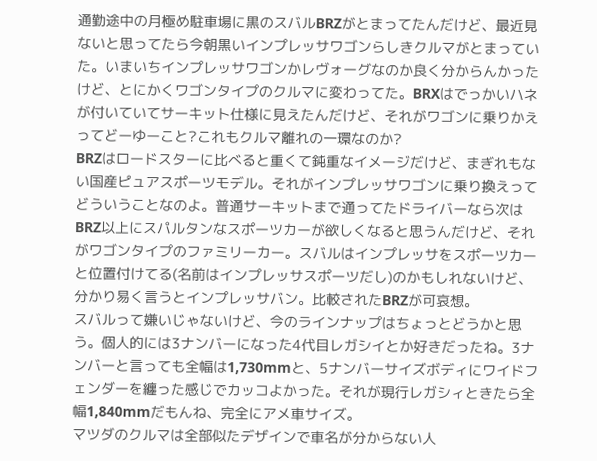通勤途中の月極め駐車場に黒のスバルBRZがとまってたんだけど、最近見ないと思ってたら今朝黒いインプレッサワゴンらしきクルマがとまっていた。いまいちインプレッサワゴンかレヴォーグなのか良く分からんかったけど、とにかくワゴンタイプのクルマに変わってた。BRXはでっかいハネが付いていてサーキット仕様に見えたんだけど、それがワゴンに乗りかえってどーゆーこと?これもクルマ離れの一環なのか?
BRZはロードスターに比べると重くて鈍重なイメージだけど、まぎれもない国産ピュアスポーツモデル。それがインプレッサワゴンに乗り換えってどういうことなのよ。普通サーキットまで通ってたドライバーなら次はBRZ以上にスパルタンなスポーツカーが欲しくなると思うんだけど、それがワゴンタイプのファミリーカー。スバルはインプレッサをスポーツカーと位置付けてる(名前はインプレッサスポーツだし)のかもしれないけど、分かり易く言うとインプレッサバン。比較されたBRZが可哀想。
スバルって嫌いじゃないけど、今のラインナップはちょっとどうかと思う。個人的には3ナンバーになった4代目レガシイとか好きだったね。3ナンバーと言っても全幅は1,730mmと、5ナンバーサイズボディにワイドフェンダーを纏った感じでカッコよかった。それが現行レガシィときたら全幅1,840mmだもんね、完全にアメ車サイズ。
マツダのクルマは全部似たデザインで車名が分からない人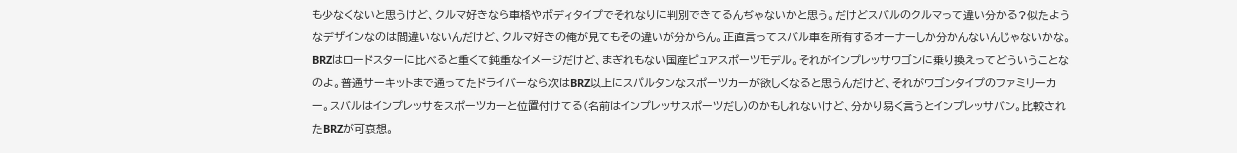も少なくないと思うけど、クルマ好きなら車格やボディタイプでそれなりに判別できてるんぢゃないかと思う。だけどスバルのクルマって違い分かる?似たようなデザインなのは間違いないんだけど、クルマ好きの俺が見てもその違いが分からん。正直言ってスバル車を所有するオーナーしか分かんないんじゃないかな。
BRZはロードスターに比べると重くて鈍重なイメージだけど、まぎれもない国産ピュアスポーツモデル。それがインプレッサワゴンに乗り換えってどういうことなのよ。普通サーキットまで通ってたドライバーなら次はBRZ以上にスパルタンなスポーツカーが欲しくなると思うんだけど、それがワゴンタイプのファミリーカー。スバルはインプレッサをスポーツカーと位置付けてる(名前はインプレッサスポーツだし)のかもしれないけど、分かり易く言うとインプレッサバン。比較されたBRZが可哀想。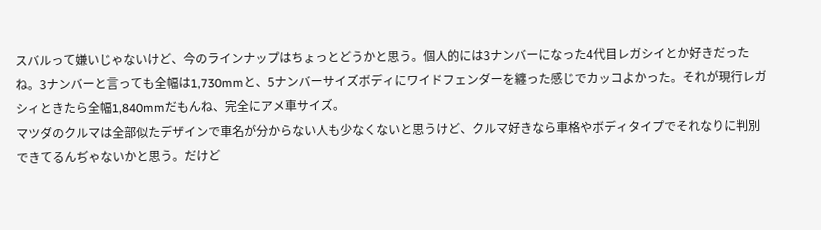スバルって嫌いじゃないけど、今のラインナップはちょっとどうかと思う。個人的には3ナンバーになった4代目レガシイとか好きだったね。3ナンバーと言っても全幅は1,730mmと、5ナンバーサイズボディにワイドフェンダーを纏った感じでカッコよかった。それが現行レガシィときたら全幅1,840mmだもんね、完全にアメ車サイズ。
マツダのクルマは全部似たデザインで車名が分からない人も少なくないと思うけど、クルマ好きなら車格やボディタイプでそれなりに判別できてるんぢゃないかと思う。だけど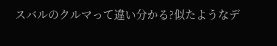スバルのクルマって違い分かる?似たようなデ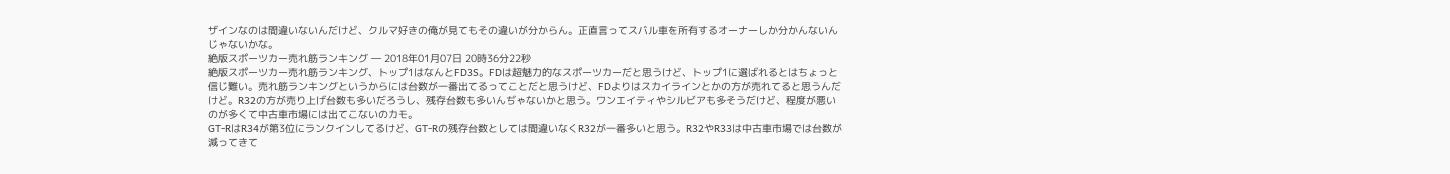ザインなのは間違いないんだけど、クルマ好きの俺が見てもその違いが分からん。正直言ってスバル車を所有するオーナーしか分かんないんじゃないかな。
絶版スポーツカー売れ筋ランキング ― 2018年01月07日 20時36分22秒
絶版スポーツカー売れ筋ランキング、トップ1はなんとFD3S。FDは超魅力的なスポーツカーだと思うけど、トップ1に選ばれるとはちょっと信じ難い。売れ筋ランキングというからには台数が一番出てるってことだと思うけど、FDよりはスカイラインとかの方が売れてると思うんだけど。R32の方が売り上げ台数も多いだろうし、残存台数も多いんぢゃないかと思う。ワンエイティやシルビアも多そうだけど、程度が悪いのが多くて中古車市場には出てこないのカモ。
GT-RはR34が第3位にランクインしてるけど、GT-Rの残存台数としては間違いなくR32が一番多いと思う。R32やR33は中古車市場では台数が減ってきて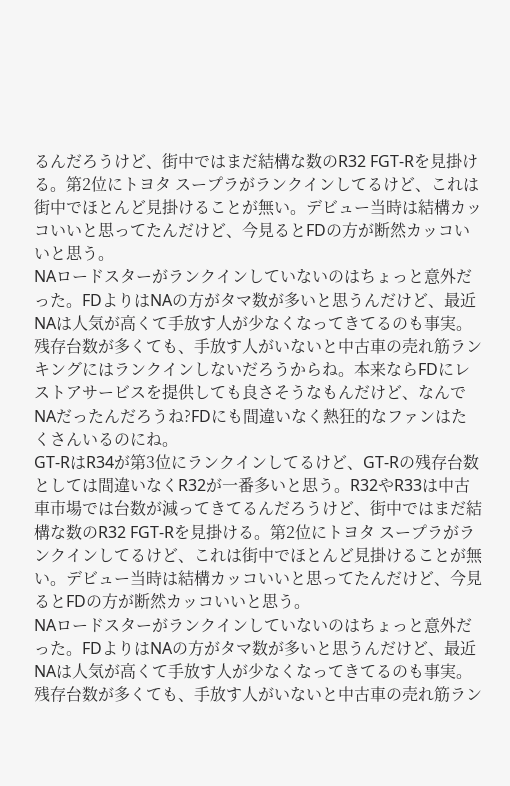るんだろうけど、街中ではまだ結構な数のR32 FGT-Rを見掛ける。第2位にトヨタ スープラがランクインしてるけど、これは街中でほとんど見掛けることが無い。デビュー当時は結構カッコいいと思ってたんだけど、今見るとFDの方が断然カッコいいと思う。
NAロードスターがランクインしていないのはちょっと意外だった。FDよりはNAの方がタマ数が多いと思うんだけど、最近NAは人気が高くて手放す人が少なくなってきてるのも事実。残存台数が多くても、手放す人がいないと中古車の売れ筋ランキングにはランクインしないだろうからね。本来ならFDにレストアサービスを提供しても良さそうなもんだけど、なんでNAだったんだろうね?FDにも間違いなく熱狂的なファンはたくさんいるのにね。
GT-RはR34が第3位にランクインしてるけど、GT-Rの残存台数としては間違いなくR32が一番多いと思う。R32やR33は中古車市場では台数が減ってきてるんだろうけど、街中ではまだ結構な数のR32 FGT-Rを見掛ける。第2位にトヨタ スープラがランクインしてるけど、これは街中でほとんど見掛けることが無い。デビュー当時は結構カッコいいと思ってたんだけど、今見るとFDの方が断然カッコいいと思う。
NAロードスターがランクインしていないのはちょっと意外だった。FDよりはNAの方がタマ数が多いと思うんだけど、最近NAは人気が高くて手放す人が少なくなってきてるのも事実。残存台数が多くても、手放す人がいないと中古車の売れ筋ラン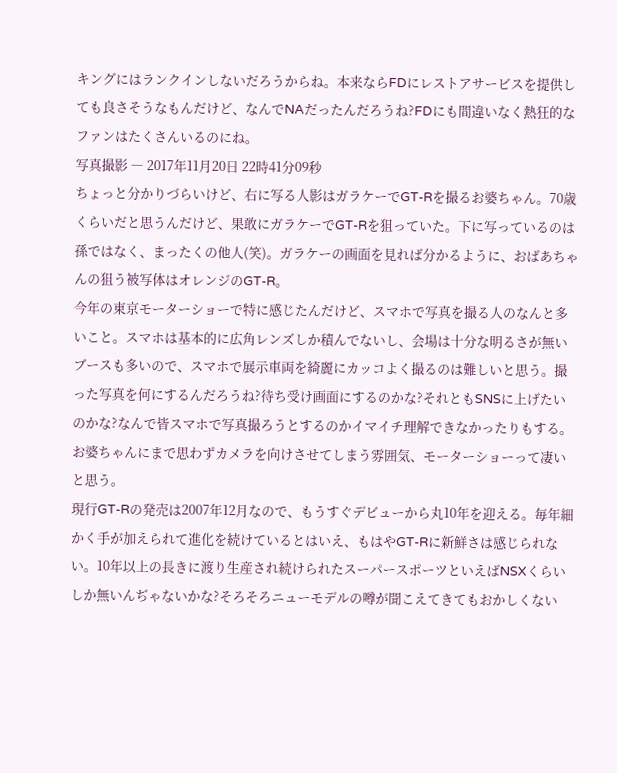キングにはランクインしないだろうからね。本来ならFDにレストアサービスを提供しても良さそうなもんだけど、なんでNAだったんだろうね?FDにも間違いなく熱狂的なファンはたくさんいるのにね。
写真撮影 ― 2017年11月20日 22時41分09秒
ちょっと分かりづらいけど、右に写る人影はガラケーでGT-Rを撮るお婆ちゃん。70歳くらいだと思うんだけど、果敢にガラケーでGT-Rを狙っていた。下に写っているのは孫ではなく、まったくの他人(笑)。ガラケーの画面を見れば分かるように、おばあちゃんの狙う被写体はオレンジのGT-R。
今年の東京モーターショーで特に感じたんだけど、スマホで写真を撮る人のなんと多いこと。スマホは基本的に広角レンズしか積んでないし、会場は十分な明るさが無いブースも多いので、スマホで展示車両を綺麗にカッコよく撮るのは難しいと思う。撮った写真を何にするんだろうね?待ち受け画面にするのかな?それともSNSに上げたいのかな?なんで皆スマホで写真撮ろうとするのかイマイチ理解できなかったりもする。お婆ちゃんにまで思わずカメラを向けさせてしまう雰囲気、モーターショーって凄いと思う。
現行GT-Rの発売は2007年12月なので、もうすぐデビューから丸10年を迎える。毎年細かく手が加えられて進化を続けているとはいえ、もはやGT-Rに新鮮さは感じられない。10年以上の長きに渡り生産され続けられたスーパースポーツといえばNSXくらいしか無いんぢゃないかな?そろそろニューモデルの噂が聞こえてきてもおかしくない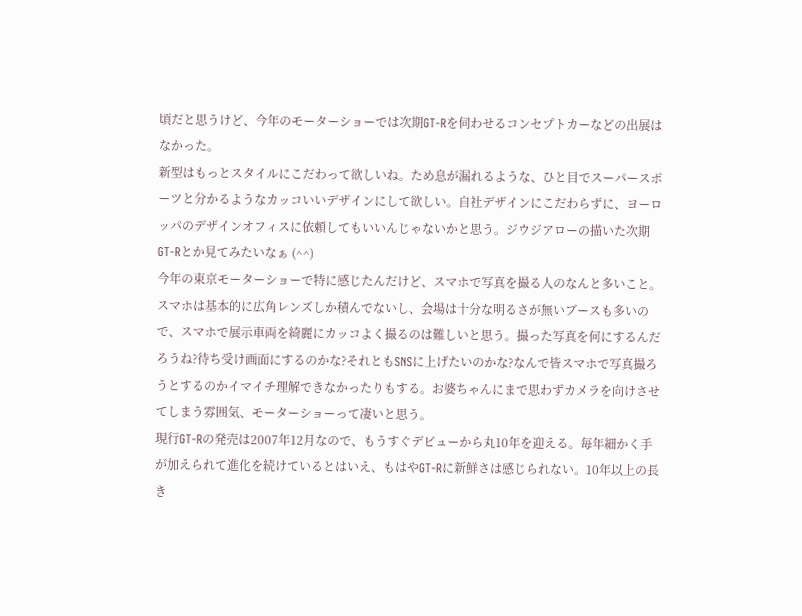頃だと思うけど、今年のモーターショーでは次期GT-Rを伺わせるコンセプトカーなどの出展はなかった。
新型はもっとスタイルにこだわって欲しいね。ため息が漏れるような、ひと目でスーパースポーツと分かるようなカッコいいデザインにして欲しい。自社デザインにこだわらずに、ヨーロッパのデザインオフィスに依頼してもいいんじゃないかと思う。ジウジアローの描いた次期GT-Rとか見てみたいなぁ (^^)
今年の東京モーターショーで特に感じたんだけど、スマホで写真を撮る人のなんと多いこと。スマホは基本的に広角レンズしか積んでないし、会場は十分な明るさが無いブースも多いので、スマホで展示車両を綺麗にカッコよく撮るのは難しいと思う。撮った写真を何にするんだろうね?待ち受け画面にするのかな?それともSNSに上げたいのかな?なんで皆スマホで写真撮ろうとするのかイマイチ理解できなかったりもする。お婆ちゃんにまで思わずカメラを向けさせてしまう雰囲気、モーターショーって凄いと思う。
現行GT-Rの発売は2007年12月なので、もうすぐデビューから丸10年を迎える。毎年細かく手が加えられて進化を続けているとはいえ、もはやGT-Rに新鮮さは感じられない。10年以上の長き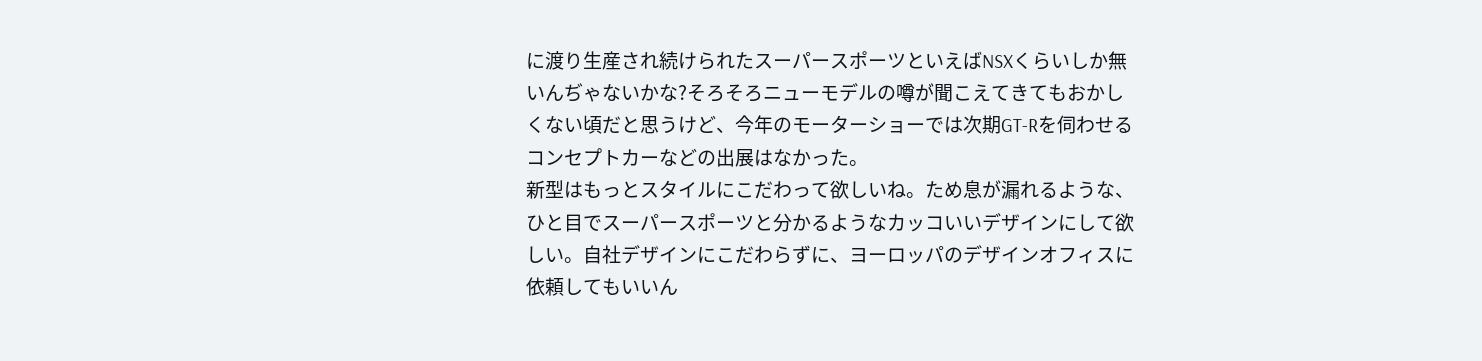に渡り生産され続けられたスーパースポーツといえばNSXくらいしか無いんぢゃないかな?そろそろニューモデルの噂が聞こえてきてもおかしくない頃だと思うけど、今年のモーターショーでは次期GT-Rを伺わせるコンセプトカーなどの出展はなかった。
新型はもっとスタイルにこだわって欲しいね。ため息が漏れるような、ひと目でスーパースポーツと分かるようなカッコいいデザインにして欲しい。自社デザインにこだわらずに、ヨーロッパのデザインオフィスに依頼してもいいん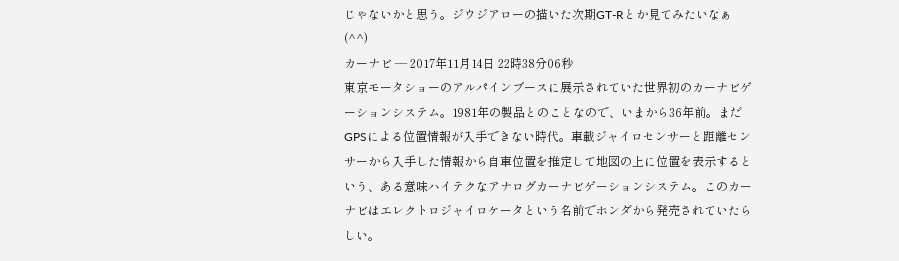じゃないかと思う。ジウジアローの描いた次期GT-Rとか見てみたいなぁ (^^)
カーナビ ― 2017年11月14日 22時38分06秒
東京モータショーのアルパインブースに展示されていた世界初のカーナビゲーションシステム。1981年の製品とのことなので、いまから36年前。まだGPSによる位置情報が入手できない時代。車載ジャイロセンサーと距離センサーから入手した情報から自車位置を推定して地図の上に位置を表示するという、ある意味ハイテクなアナログカーナビゲーションシステム。このカーナビはエレクトロジャイロケータという名前でホンダから発売されていたらしい。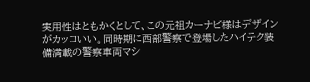実用性はともかくとして、この元祖カーナビ様はデザインがカッコいい。同時期に西部警察で登場したハイテク装備満載の警察車両マシ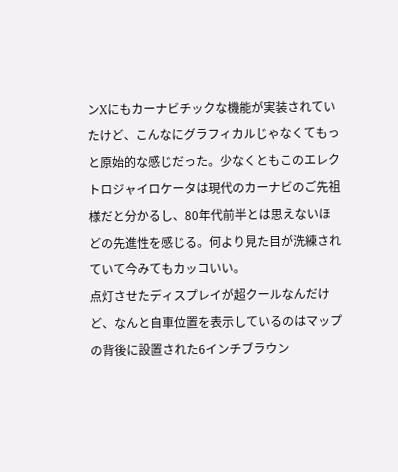ンXにもカーナビチックな機能が実装されていたけど、こんなにグラフィカルじゃなくてもっと原始的な感じだった。少なくともこのエレクトロジャイロケータは現代のカーナビのご先祖様だと分かるし、80年代前半とは思えないほどの先進性を感じる。何より見た目が洗練されていて今みてもカッコいい。
点灯させたディスプレイが超クールなんだけど、なんと自車位置を表示しているのはマップの背後に設置された6インチブラウン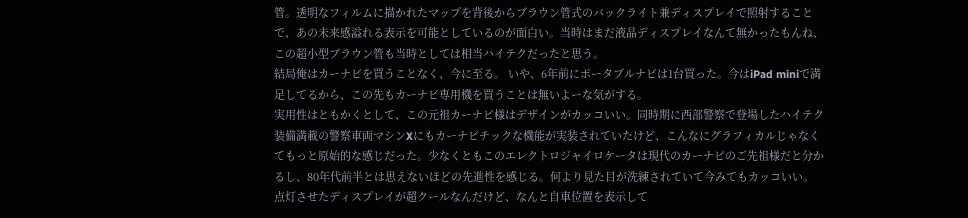管。透明なフィルムに描かれたマップを背後からブラウン管式のバックライト兼ディスプレイで照射することで、あの未来感溢れる表示を可能としているのが面白い。当時はまだ液晶ディスプレイなんて無かったもんね、この超小型ブラウン管も当時としては相当ハイテクだったと思う。
結局俺はカーナビを買うことなく、今に至る。 いや、6年前にポータブルナビは1台買った。今はiPad miniで満足してるから、この先もカーナビ専用機を買うことは無いよーな気がする。
実用性はともかくとして、この元祖カーナビ様はデザインがカッコいい。同時期に西部警察で登場したハイテク装備満載の警察車両マシンXにもカーナビチックな機能が実装されていたけど、こんなにグラフィカルじゃなくてもっと原始的な感じだった。少なくともこのエレクトロジャイロケータは現代のカーナビのご先祖様だと分かるし、80年代前半とは思えないほどの先進性を感じる。何より見た目が洗練されていて今みてもカッコいい。
点灯させたディスプレイが超クールなんだけど、なんと自車位置を表示して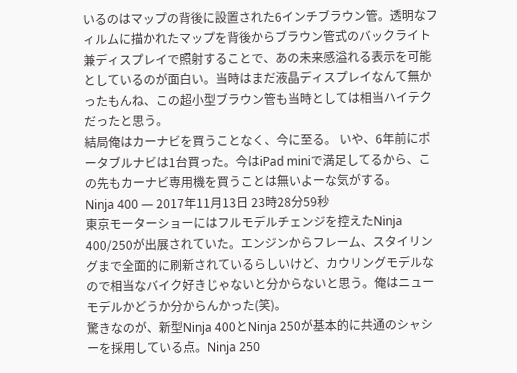いるのはマップの背後に設置された6インチブラウン管。透明なフィルムに描かれたマップを背後からブラウン管式のバックライト兼ディスプレイで照射することで、あの未来感溢れる表示を可能としているのが面白い。当時はまだ液晶ディスプレイなんて無かったもんね、この超小型ブラウン管も当時としては相当ハイテクだったと思う。
結局俺はカーナビを買うことなく、今に至る。 いや、6年前にポータブルナビは1台買った。今はiPad miniで満足してるから、この先もカーナビ専用機を買うことは無いよーな気がする。
Ninja 400 ― 2017年11月13日 23時28分59秒
東京モーターショーにはフルモデルチェンジを控えたNinja 400/250が出展されていた。エンジンからフレーム、スタイリングまで全面的に刷新されているらしいけど、カウリングモデルなので相当なバイク好きじゃないと分からないと思う。俺はニューモデルかどうか分からんかった(笑)。
驚きなのが、新型Ninja 400とNinja 250が基本的に共通のシャシーを採用している点。Ninja 250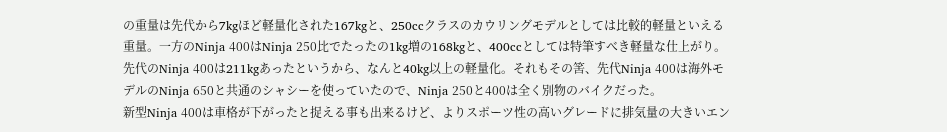の重量は先代から7kgほど軽量化された167kgと、250ccクラスのカウリングモデルとしては比較的軽量といえる重量。一方のNinja 400はNinja 250比でたったの1kg増の168kgと、400ccとしては特筆すべき軽量な仕上がり。先代のNinja 400は211kgあったというから、なんと40kg以上の軽量化。それもその筈、先代Ninja 400は海外モデルのNinja 650と共通のシャシーを使っていたので、Ninja 250と400は全く別物のバイクだった。
新型Ninja 400は車格が下がったと捉える事も出来るけど、よりスポーツ性の高いグレードに排気量の大きいエン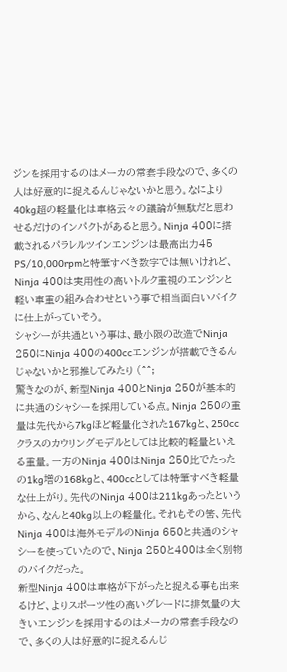ジンを採用するのはメーカの常套手段なので、多くの人は好意的に捉えるんじゃないかと思う。なにより40kg超の軽量化は車格云々の議論が無駄だと思わせるだけのインパクトがあると思う。Ninja 400に搭載されるパラレルツインエンジンは最高出力45 PS/10,000rpmと特筆すべき数字では無いけれど、Ninja 400は実用性の高いトルク重視のエンジンと軽い車重の組み合わせという事で相当面白いバイクに仕上がっていそう。
シャシーが共通という事は、最小限の改造でNinja 250にNinja 400の400ccエンジンが搭載できるんじゃないかと邪推してみたり (^^;
驚きなのが、新型Ninja 400とNinja 250が基本的に共通のシャシーを採用している点。Ninja 250の重量は先代から7kgほど軽量化された167kgと、250ccクラスのカウリングモデルとしては比較的軽量といえる重量。一方のNinja 400はNinja 250比でたったの1kg増の168kgと、400ccとしては特筆すべき軽量な仕上がり。先代のNinja 400は211kgあったというから、なんと40kg以上の軽量化。それもその筈、先代Ninja 400は海外モデルのNinja 650と共通のシャシーを使っていたので、Ninja 250と400は全く別物のバイクだった。
新型Ninja 400は車格が下がったと捉える事も出来るけど、よりスポーツ性の高いグレードに排気量の大きいエンジンを採用するのはメーカの常套手段なので、多くの人は好意的に捉えるんじ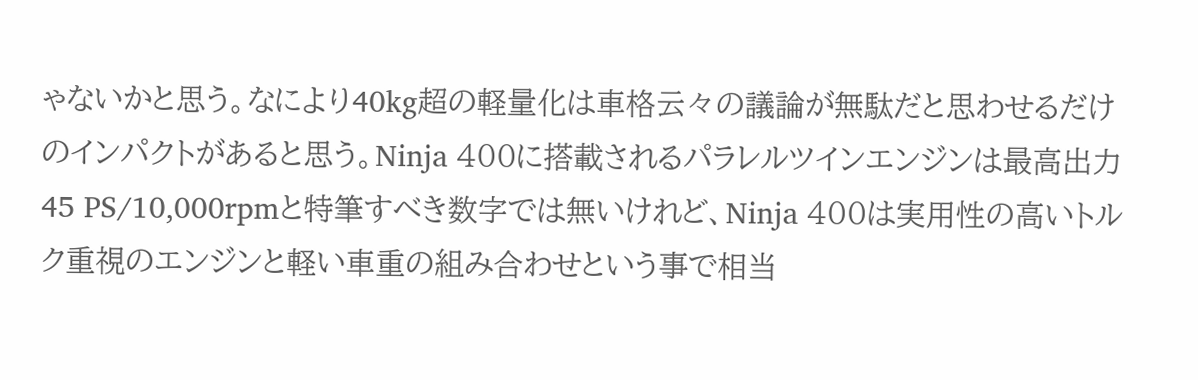ゃないかと思う。なにより40kg超の軽量化は車格云々の議論が無駄だと思わせるだけのインパクトがあると思う。Ninja 400に搭載されるパラレルツインエンジンは最高出力45 PS/10,000rpmと特筆すべき数字では無いけれど、Ninja 400は実用性の高いトルク重視のエンジンと軽い車重の組み合わせという事で相当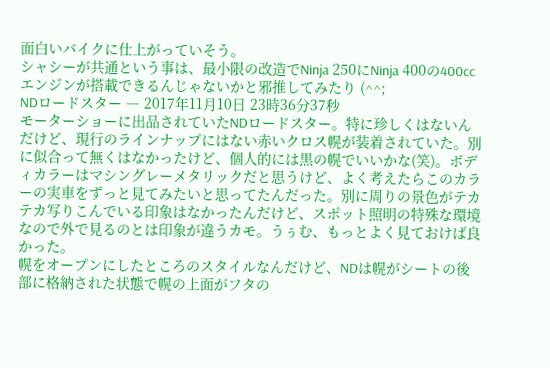面白いバイクに仕上がっていそう。
シャシーが共通という事は、最小限の改造でNinja 250にNinja 400の400ccエンジンが搭載できるんじゃないかと邪推してみたり (^^;
NDロードスター ― 2017年11月10日 23時36分37秒
モーターショーに出品されていたNDロードスター。特に珍しくはないんだけど、現行のラインナップにはない赤いクロス幌が装着されていた。別に似合って無くはなかったけど、個人的には黒の幌でいいかな(笑)。ボディカラーはマシングレーメタリックだと思うけど、よく考えたらこのカラーの実車をずっと見てみたいと思ってたんだった。別に周りの景色がテカテカ写りこんでいる印象はなかったんだけど、スポット照明の特殊な環境なので外で見るのとは印象が違うカモ。うぅむ、もっとよく見ておけば良かった。
幌をオープンにしたところのスタイルなんだけど、NDは幌がシートの後部に格納された状態で幌の上面がフタの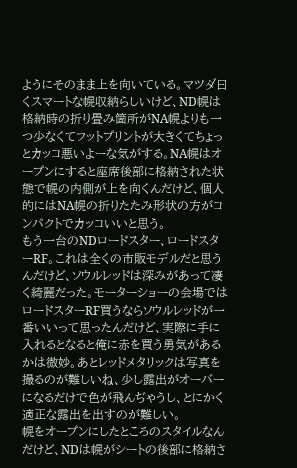ようにそのまま上を向いている。マツダ曰くスマートな幌収納らしいけど、ND幌は格納時の折り畳み箇所がNA幌よりも一つ少なくてフットプリントが大きくてちょっとカッコ悪いよーな気がする。NA幌はオープンにすると座席後部に格納された状態で幌の内側が上を向くんだけど、個人的にはNA幌の折りたたみ形状の方がコンパクトでカッコいいと思う。
もう一台のNDロードスター、ロードスターRF。これは全くの市販モデルだと思うんだけど、ソウルレッドは深みがあって凄く綺麗だった。モーターショーの会場ではロードスターRF買うならソウルレッドが一番いいって思ったんだけど、実際に手に入れるとなると俺に赤を買う勇気があるかは微妙。あとレッドメタリックは写真を撮るのが難しいね、少し露出がオーバーになるだけで色が飛んぢゃうし、とにかく適正な露出を出すのが難しい。
幌をオープンにしたところのスタイルなんだけど、NDは幌がシートの後部に格納さ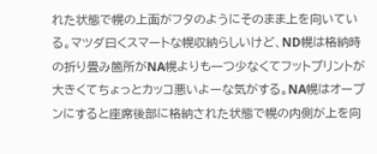れた状態で幌の上面がフタのようにそのまま上を向いている。マツダ曰くスマートな幌収納らしいけど、ND幌は格納時の折り畳み箇所がNA幌よりも一つ少なくてフットプリントが大きくてちょっとカッコ悪いよーな気がする。NA幌はオープンにすると座席後部に格納された状態で幌の内側が上を向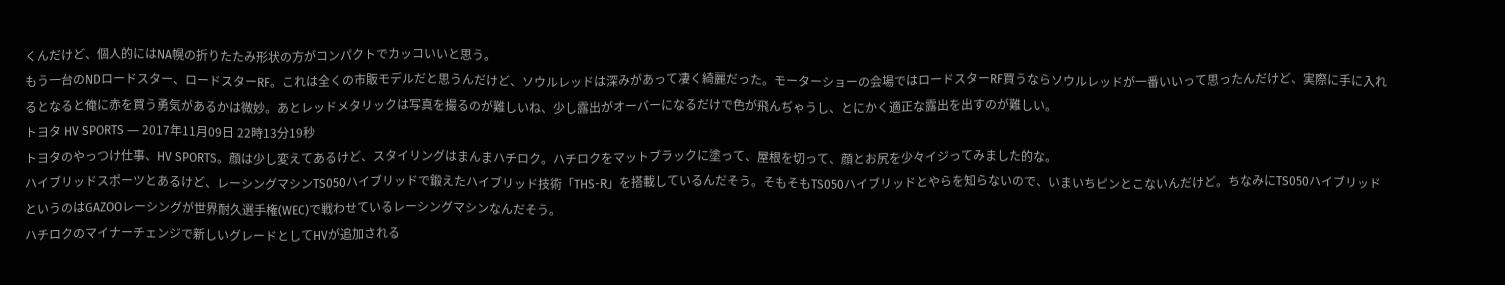くんだけど、個人的にはNA幌の折りたたみ形状の方がコンパクトでカッコいいと思う。
もう一台のNDロードスター、ロードスターRF。これは全くの市販モデルだと思うんだけど、ソウルレッドは深みがあって凄く綺麗だった。モーターショーの会場ではロードスターRF買うならソウルレッドが一番いいって思ったんだけど、実際に手に入れるとなると俺に赤を買う勇気があるかは微妙。あとレッドメタリックは写真を撮るのが難しいね、少し露出がオーバーになるだけで色が飛んぢゃうし、とにかく適正な露出を出すのが難しい。
トヨタ HV SPORTS ― 2017年11月09日 22時13分19秒
トヨタのやっつけ仕事、HV SPORTS。顔は少し変えてあるけど、スタイリングはまんまハチロク。ハチロクをマットブラックに塗って、屋根を切って、顔とお尻を少々イジってみました的な。
ハイブリッドスポーツとあるけど、レーシングマシンTS050ハイブリッドで鍛えたハイブリッド技術「THS-R」を搭載しているんだそう。そもそもTS050ハイブリッドとやらを知らないので、いまいちピンとこないんだけど。ちなみにTS050ハイブリッドというのはGAZOOレーシングが世界耐久選手権(WEC)で戦わせているレーシングマシンなんだそう。
ハチロクのマイナーチェンジで新しいグレードとしてHVが追加される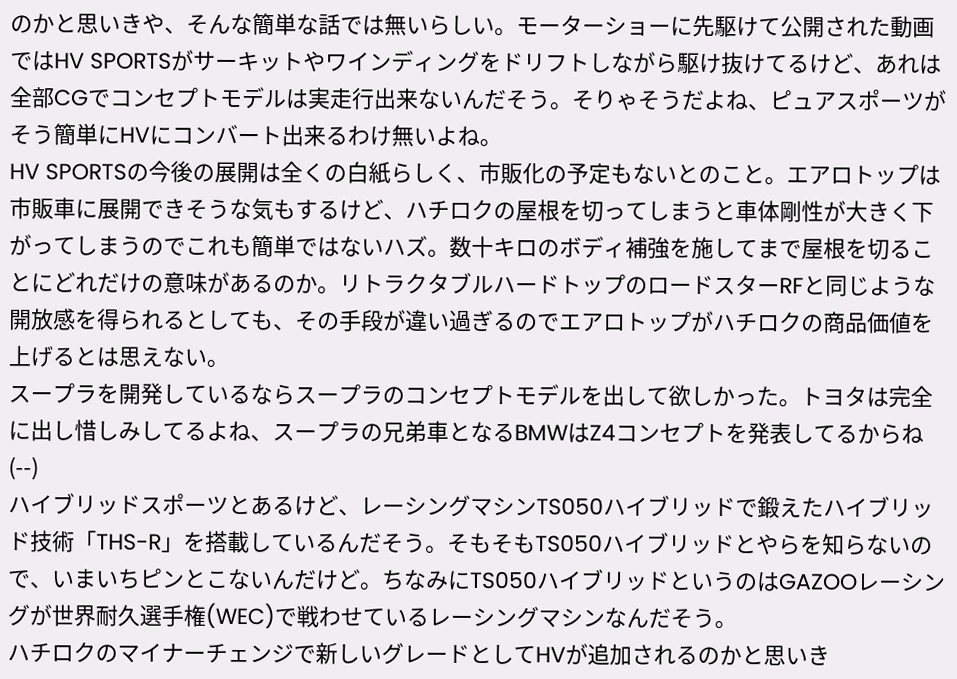のかと思いきや、そんな簡単な話では無いらしい。モーターショーに先駆けて公開された動画ではHV SPORTSがサーキットやワインディングをドリフトしながら駆け抜けてるけど、あれは全部CGでコンセプトモデルは実走行出来ないんだそう。そりゃそうだよね、ピュアスポーツがそう簡単にHVにコンバート出来るわけ無いよね。
HV SPORTSの今後の展開は全くの白紙らしく、市販化の予定もないとのこと。エアロトップは市販車に展開できそうな気もするけど、ハチロクの屋根を切ってしまうと車体剛性が大きく下がってしまうのでこれも簡単ではないハズ。数十キロのボディ補強を施してまで屋根を切ることにどれだけの意味があるのか。リトラクタブルハードトップのロードスターRFと同じような開放感を得られるとしても、その手段が違い過ぎるのでエアロトップがハチロクの商品価値を上げるとは思えない。
スープラを開発しているならスープラのコンセプトモデルを出して欲しかった。トヨタは完全に出し惜しみしてるよね、スープラの兄弟車となるBMWはZ4コンセプトを発表してるからね (--)
ハイブリッドスポーツとあるけど、レーシングマシンTS050ハイブリッドで鍛えたハイブリッド技術「THS-R」を搭載しているんだそう。そもそもTS050ハイブリッドとやらを知らないので、いまいちピンとこないんだけど。ちなみにTS050ハイブリッドというのはGAZOOレーシングが世界耐久選手権(WEC)で戦わせているレーシングマシンなんだそう。
ハチロクのマイナーチェンジで新しいグレードとしてHVが追加されるのかと思いき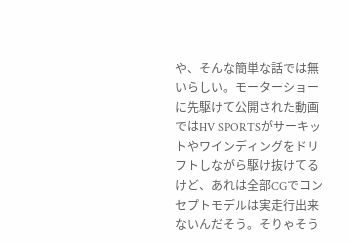や、そんな簡単な話では無いらしい。モーターショーに先駆けて公開された動画ではHV SPORTSがサーキットやワインディングをドリフトしながら駆け抜けてるけど、あれは全部CGでコンセプトモデルは実走行出来ないんだそう。そりゃそう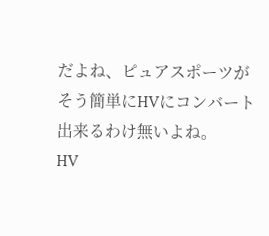だよね、ピュアスポーツがそう簡単にHVにコンバート出来るわけ無いよね。
HV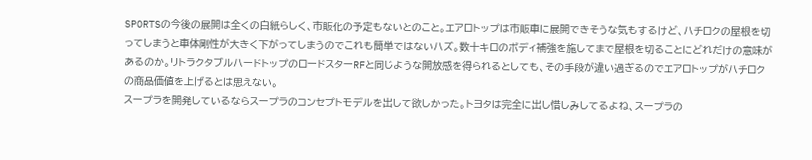SPORTSの今後の展開は全くの白紙らしく、市販化の予定もないとのこと。エアロトップは市販車に展開できそうな気もするけど、ハチロクの屋根を切ってしまうと車体剛性が大きく下がってしまうのでこれも簡単ではないハズ。数十キロのボディ補強を施してまで屋根を切ることにどれだけの意味があるのか。リトラクタブルハードトップのロードスターRFと同じような開放感を得られるとしても、その手段が違い過ぎるのでエアロトップがハチロクの商品価値を上げるとは思えない。
スープラを開発しているならスープラのコンセプトモデルを出して欲しかった。トヨタは完全に出し惜しみしてるよね、スープラの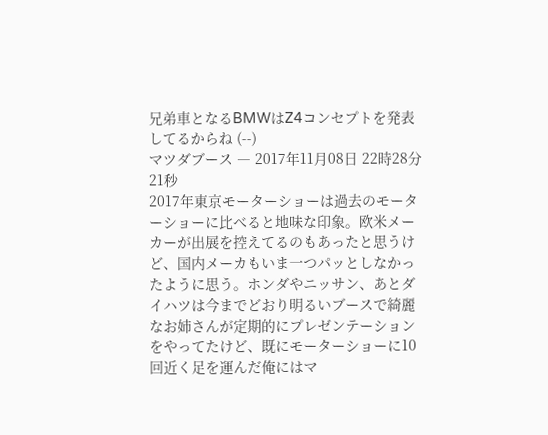兄弟車となるBMWはZ4コンセプトを発表してるからね (--)
マツダブース ― 2017年11月08日 22時28分21秒
2017年東京モーターショーは過去のモーターショーに比べると地味な印象。欧米メーカーが出展を控えてるのもあったと思うけど、国内メーカもいま一つパッとしなかったように思う。ホンダやニッサン、あとダイハツは今までどおり明るいブースで綺麗なお姉さんが定期的にプレゼンテーションをやってたけど、既にモーターショーに10回近く足を運んだ俺にはマ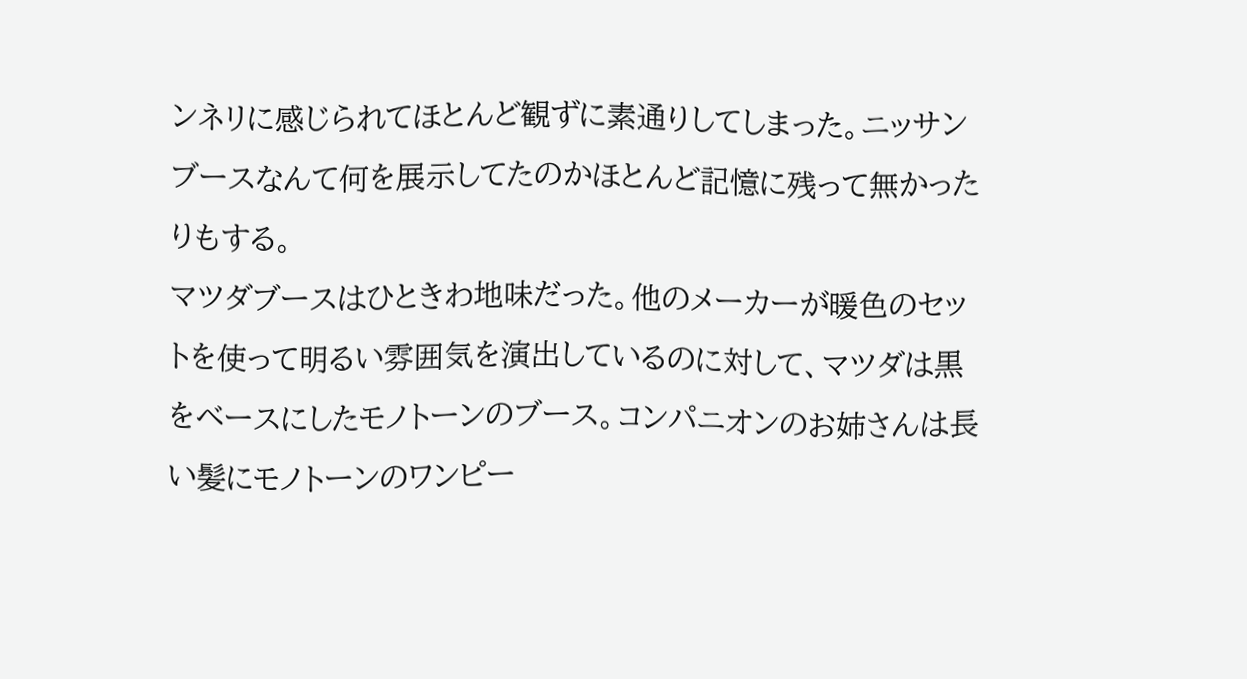ンネリに感じられてほとんど観ずに素通りしてしまった。ニッサンブースなんて何を展示してたのかほとんど記憶に残って無かったりもする。
マツダブースはひときわ地味だった。他のメーカーが暖色のセットを使って明るい雰囲気を演出しているのに対して、マツダは黒をベースにしたモノトーンのブース。コンパニオンのお姉さんは長い髪にモノトーンのワンピー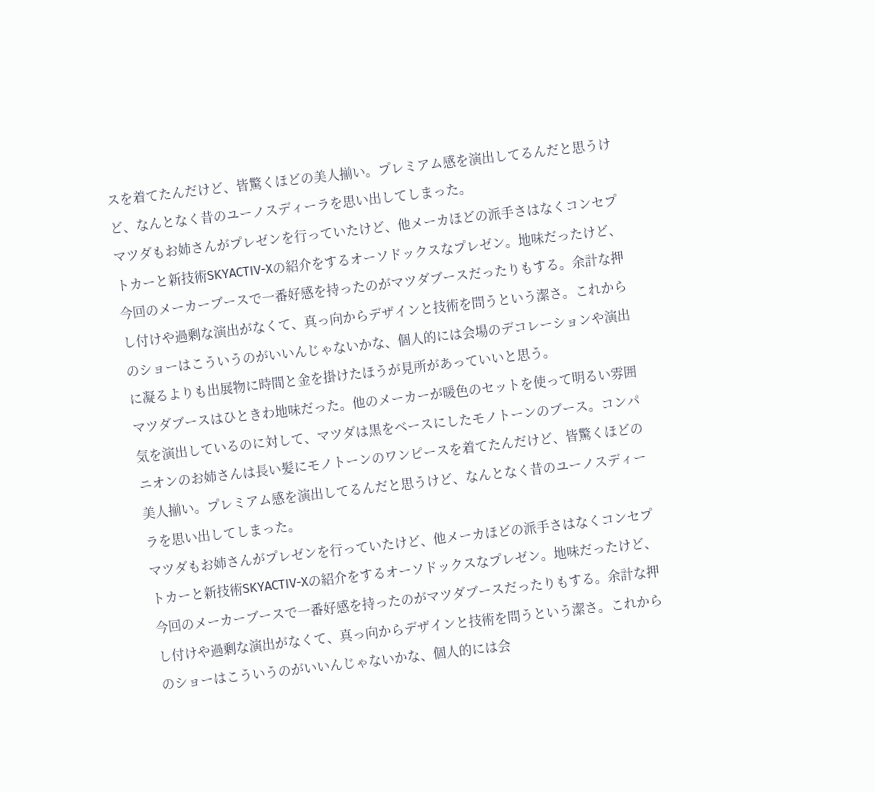スを着てたんだけど、皆驚くほどの美人揃い。プレミアム感を演出してるんだと思うけど、なんとなく昔のユーノスディーラを思い出してしまった。
マツダもお姉さんがプレゼンを行っていたけど、他メーカほどの派手さはなくコンセプトカーと新技術SKYACTIV-Xの紹介をするオーソドックスなプレゼン。地味だったけど、今回のメーカーブースで一番好感を持ったのがマツダブースだったりもする。余計な押し付けや過剰な演出がなくて、真っ向からデザインと技術を問うという潔さ。これからのショーはこういうのがいいんじゃないかな、個人的には会場のデコレーションや演出に凝るよりも出展物に時間と金を掛けたほうが見所があっていいと思う。
マツダブースはひときわ地味だった。他のメーカーが暖色のセットを使って明るい雰囲気を演出しているのに対して、マツダは黒をベースにしたモノトーンのブース。コンパニオンのお姉さんは長い髪にモノトーンのワンピースを着てたんだけど、皆驚くほどの美人揃い。プレミアム感を演出してるんだと思うけど、なんとなく昔のユーノスディーラを思い出してしまった。
マツダもお姉さんがプレゼンを行っていたけど、他メーカほどの派手さはなくコンセプトカーと新技術SKYACTIV-Xの紹介をするオーソドックスなプレゼン。地味だったけど、今回のメーカーブースで一番好感を持ったのがマツダブースだったりもする。余計な押し付けや過剰な演出がなくて、真っ向からデザインと技術を問うという潔さ。これからのショーはこういうのがいいんじゃないかな、個人的には会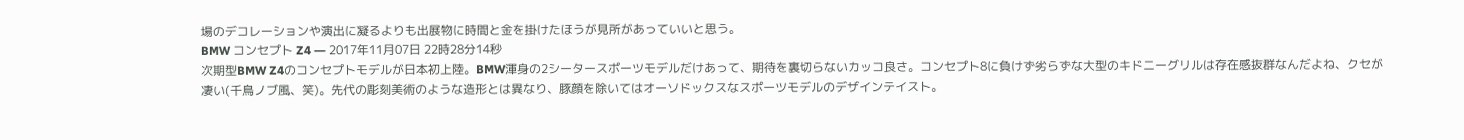場のデコレーションや演出に凝るよりも出展物に時間と金を掛けたほうが見所があっていいと思う。
BMW コンセプト Z4 ― 2017年11月07日 22時28分14秒
次期型BMW Z4のコンセプトモデルが日本初上陸。BMW渾身の2シータースポーツモデルだけあって、期待を裏切らないカッコ良さ。コンセプト8に負けず劣らずな大型のキドニーグリルは存在感抜群なんだよね、クセが凄い(千鳥ノブ風、笑)。先代の彫刻美術のような造形とは異なり、豚顔を除いてはオーソドックスなスポーツモデルのデザインテイスト。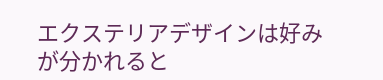エクステリアデザインは好みが分かれると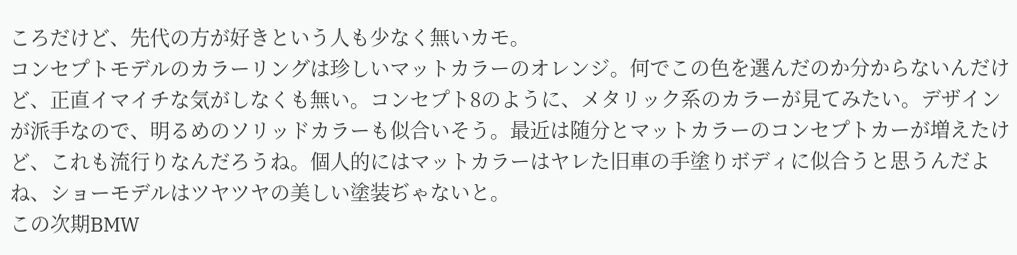ころだけど、先代の方が好きという人も少なく無いカモ。
コンセプトモデルのカラーリングは珍しいマットカラーのオレンジ。何でこの色を選んだのか分からないんだけど、正直イマイチな気がしなくも無い。コンセプト8のように、メタリック系のカラーが見てみたい。デザインが派手なので、明るめのソリッドカラーも似合いそう。最近は随分とマットカラーのコンセプトカーが増えたけど、これも流行りなんだろうね。個人的にはマットカラーはヤレた旧車の手塗りボディに似合うと思うんだよね、ショーモデルはツヤツヤの美しい塗装ぢゃないと。
この次期BMW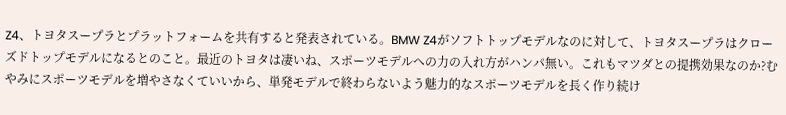Z4、トヨタスープラとプラットフォームを共有すると発表されている。BMW Z4がソフトトップモデルなのに対して、トヨタスープラはクローズドトップモデルになるとのこと。最近のトヨタは凄いね、スポーツモデルへの力の入れ方がハンパ無い。これもマツダとの提携効果なのか?むやみにスポーツモデルを増やさなくていいから、単発モデルで終わらないよう魅力的なスポーツモデルを長く作り続け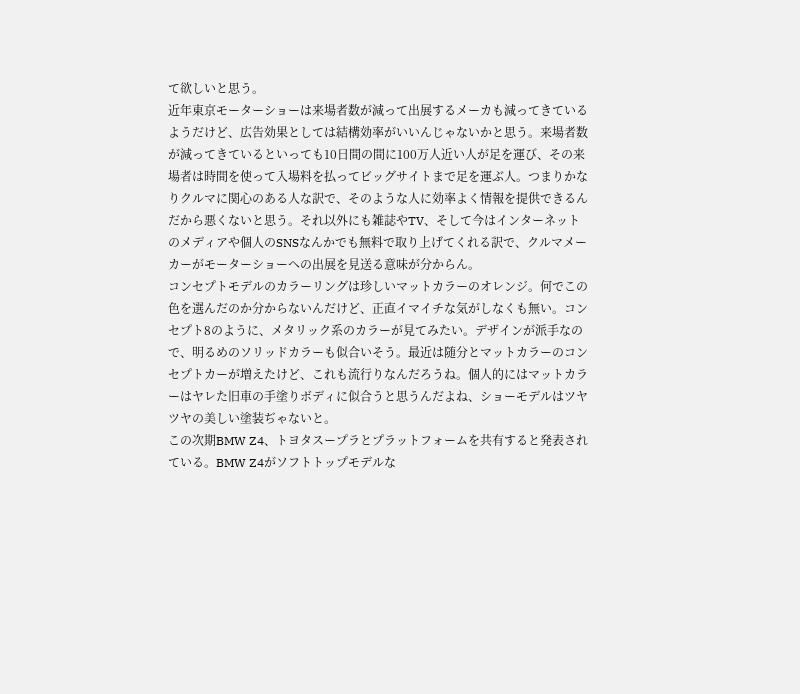て欲しいと思う。
近年東京モーターショーは来場者数が減って出展するメーカも減ってきているようだけど、広告効果としては結構効率がいいんじゃないかと思う。来場者数が減ってきているといっても10日間の間に100万人近い人が足を運び、その来場者は時間を使って入場料を払ってビッグサイトまで足を運ぶ人。つまりかなりクルマに関心のある人な訳で、そのような人に効率よく情報を提供できるんだから悪くないと思う。それ以外にも雑誌やTV、そして今はインターネットのメディアや個人のSNSなんかでも無料で取り上げてくれる訳で、クルマメーカーがモーターショーへの出展を見送る意味が分からん。
コンセプトモデルのカラーリングは珍しいマットカラーのオレンジ。何でこの色を選んだのか分からないんだけど、正直イマイチな気がしなくも無い。コンセプト8のように、メタリック系のカラーが見てみたい。デザインが派手なので、明るめのソリッドカラーも似合いそう。最近は随分とマットカラーのコンセプトカーが増えたけど、これも流行りなんだろうね。個人的にはマットカラーはヤレた旧車の手塗りボディに似合うと思うんだよね、ショーモデルはツヤツヤの美しい塗装ぢゃないと。
この次期BMW Z4、トヨタスープラとプラットフォームを共有すると発表されている。BMW Z4がソフトトップモデルな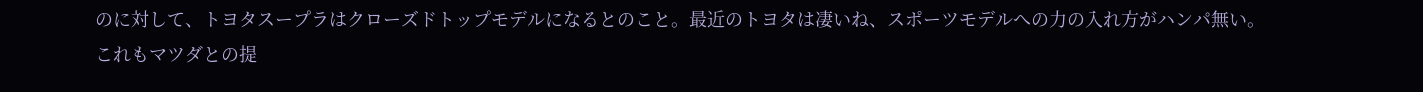のに対して、トヨタスープラはクローズドトップモデルになるとのこと。最近のトヨタは凄いね、スポーツモデルへの力の入れ方がハンパ無い。これもマツダとの提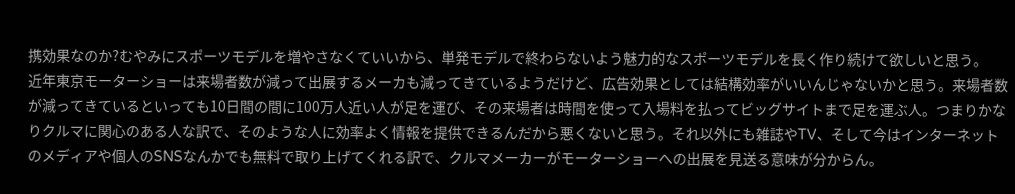携効果なのか?むやみにスポーツモデルを増やさなくていいから、単発モデルで終わらないよう魅力的なスポーツモデルを長く作り続けて欲しいと思う。
近年東京モーターショーは来場者数が減って出展するメーカも減ってきているようだけど、広告効果としては結構効率がいいんじゃないかと思う。来場者数が減ってきているといっても10日間の間に100万人近い人が足を運び、その来場者は時間を使って入場料を払ってビッグサイトまで足を運ぶ人。つまりかなりクルマに関心のある人な訳で、そのような人に効率よく情報を提供できるんだから悪くないと思う。それ以外にも雑誌やTV、そして今はインターネットのメディアや個人のSNSなんかでも無料で取り上げてくれる訳で、クルマメーカーがモーターショーへの出展を見送る意味が分からん。